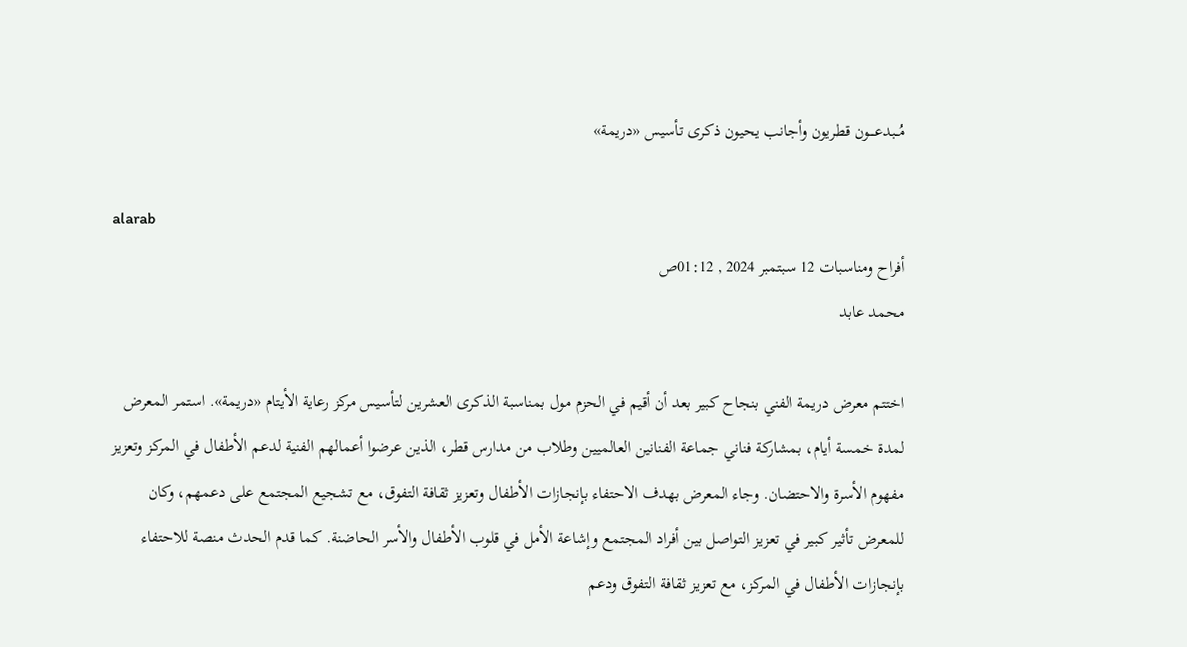مُــبدعــــون قطريون وأجانب يحيون ذكرى تأسيس «دريمة»

alarab
أفراح ومناسبات 12 سبتمبر 2024 , 01:12ص
محمد عابد

اختتم معرض دريمة الفني بنجاح كبير بعد أن أقيم في الحزم مول بمناسبة الذكرى العشرين لتأسيس مركز رعاية الأيتام «دريمة». استمر المعرض لمدة خمسة أيام، بمشاركة فناني جماعة الفنانين العالميين وطلاب من مدارس قطر، الذين عرضوا أعمالهم الفنية لدعم الأطفال في المركز وتعزيز مفهوم الأسرة والاحتضان. وجاء المعرض بهدف الاحتفاء بإنجازات الأطفال وتعزيز ثقافة التفوق، مع تشجيع المجتمع على دعمهم، وكان للمعرض تأثير كبير في تعزيز التواصل بين أفراد المجتمع وإشاعة الأمل في قلوب الأطفال والأسر الحاضنة. كما قدم الحدث منصة للاحتفاء بإنجازات الأطفال في المركز، مع تعزيز ثقافة التفوق ودعم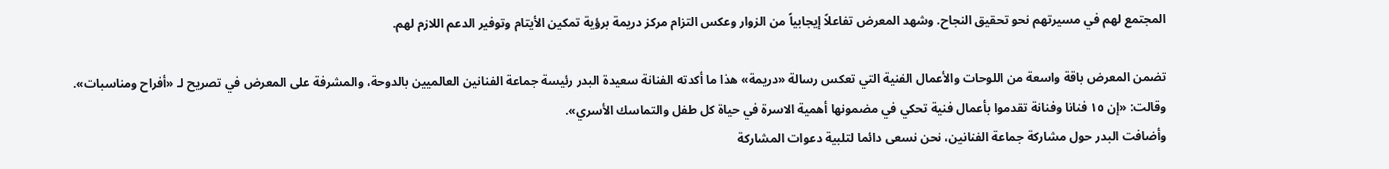المجتمع لهم في مسيرتهم نحو تحقيق النجاح. وشهد المعرض تفاعلاً إيجابياً من الزوار وعكس التزام مركز دريمة برؤية تمكين الأيتام وتوفير الدعم اللازم لهم.

تضمن المعرض باقة واسعة من اللوحات والأعمال الفنية التي تعكس رسالة «دريمة» هذا ما أكدته الفنانة سعيدة البدر رئيسة جماعة الفنانين العالميين بالدوحة، والمشرفة على المعرض في تصريح لـ «أفراح ومناسبات».
وقالت: «إن ١٥ فنانا وفنانة تقدموا بأعمال فنية تحكي في مضمونها أهمية الاسرة في حياة كل طفل والتماسك الأسري».
وأضافت البدر حول مشاركة جماعة الفنانين، نحن نسعى دائما لتلبية دعوات المشاركة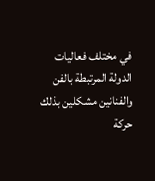في مختلف فعاليات الدولة المرتبطة بالفن والفنانين مشكلين بذلك حركة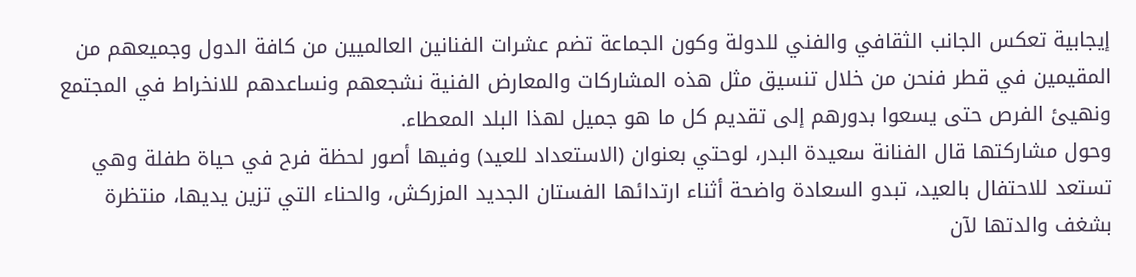إيجابية تعكس الجانب الثقافي والفني للدولة وكون الجماعة تضم عشرات الفنانين العالميين من كافة الدول وجميعهم من المقيمين في قطر فنحن من خلال تنسيق مثل هذه المشاركات والمعارض الفنية نشجعهم ونساعدهم للانخراط في المجتمع ونهيئ الفرص حتى يسعوا بدورهم إلى تقديم كل ما هو جميل لهذا البلد المعطاء.
وحول مشاركتها قال الفنانة سعيدة البدر، لوحتي بعنوان (الاستعداد للعيد) وفيها أصور لحظة فرح في حياة طفلة وهي تستعد للاحتفال بالعيد، تبدو السعادة واضحة أثناء ارتدائها الفستان الجديد المزركش، والحناء التي تزين يديها، منتظرة بشغف والدتها لآن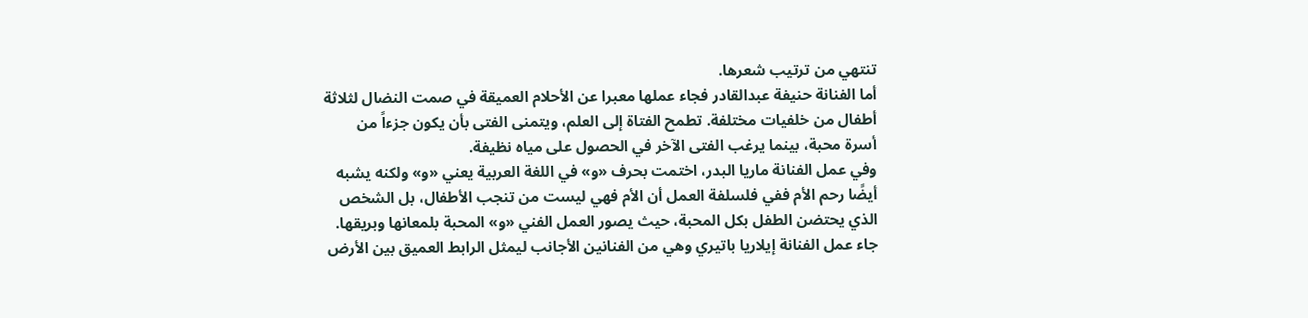تنتهي من ترتيب شعرها.
أما الفنانة حنيفة عبدالقادر فجاء عملها معبرا عن الأحلام العميقة في صمت النضال لثلاثة أطفال من خلفيات مختلفة. تطمح الفتاة إلى العلم، ويتمنى الفتى بأن يكون جزءاً من أسرة محبة، بينما يرغب الفتى الآخر في الحصول على مياه نظيفة.
وفي عمل الفنانة ماريا البدر، اختمت بحرف «و» في اللغة العربية يعني «و» ولكنه يشبه أيضًا رحم الأم ففي فلسلفة العمل أن الأم فهي ليست من تنجب الأطفال، بل الشخص الذي يحتضن الطفل بكل المحبة، حيث يصور العمل الفني «و» المحبة بلمعانها وبريقها.
جاء عمل الفنانة إيلاريا باتيري وهي من الفنانين الأجانب ليمثل الرابط العميق بين الأرض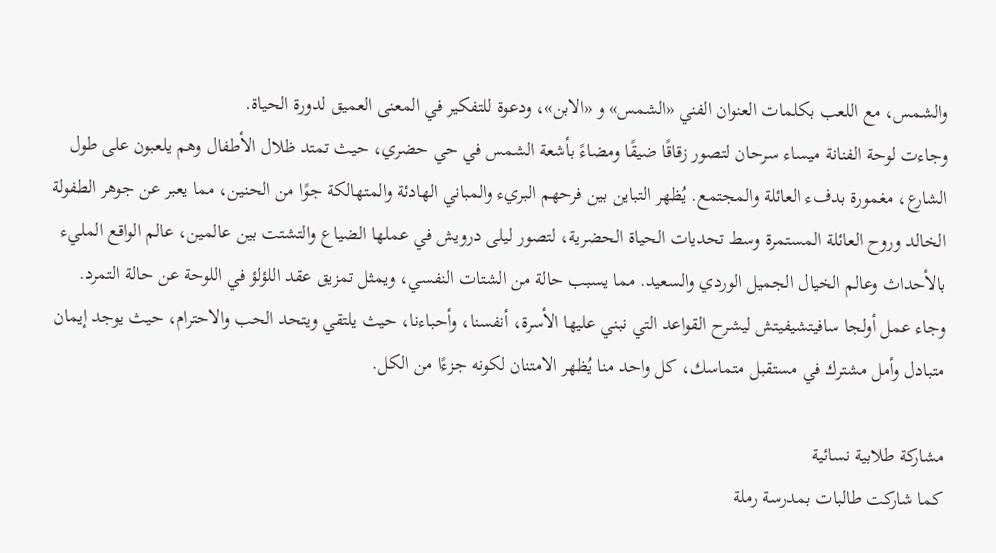والشمس، مع اللعب بكلمات العنوان الفني «الشمس» و «الابن»، ودعوة للتفكير في المعنى العميق لدورة الحياة.
وجاءت لوحة الفنانة ميساء سرحان لتصور زقاقًا ضيقًا ومضاءً بأشعة الشمس في حي حضري، حيث تمتد ظلال الأطفال وهم يلعبون على طول الشارع، مغمورة بدفء العائلة والمجتمع. يُظهر التباين بين فرحهم البريء والمباني الهادئة والمتهالكة جوًا من الحنين، مما يعبر عن جوهر الطفولة الخالد وروح العائلة المستمرة وسط تحديات الحياة الحضرية، لتصور ليلى درويش في عملها الضياع والتشتت بين عالمين، عالم الواقع المليء بالأحداث وعالم الخيال الجميل الوردي والسعيد. مما يسبب حالة من الشتات النفسي، ويمثل تمزيق عقد اللؤلؤ في اللوحة عن حالة التمرد.
وجاء عمل أولجا سافيتشيفيتش ليشرح القواعد التي نبني عليها الأسرة، أنفسنا، وأحباءنا، حيث يلتقي ويتحد الحب والاحترام، حيث يوجد إيمان متبادل وأمل مشترك في مستقبل متماسك، كل واحد منا يُظهر الامتنان لكونه جزءًا من الكل.

مشاركة طلابية نسائية
كما شاركت طالبات بمدرسة رملة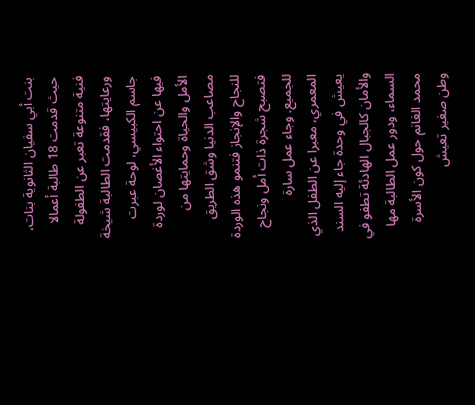بنت أبي سفيان الثانوية بنات، حيث قدمت 18 طالبة أعمالا فنية متنوعة تعبر عن الطفولة ورعايتها، فقدمت الطالبة شيخة جاسم الكبيسي، لوحة عبرت فيها عن احتواء الأغصان لوردة الأمل والحياة وحمايتها من مصاعب الدنيا وشق الطريق للنجاح والإنجاز فتنمو هذه الوردة فتصبح شجرة ذات أمل ونجاح للجميع. وجاء عمل سارة المعمري، معبرا عن الطفل الذي يعيش في وحدة جاء إليه السند والأمان كالجبال الهادئة تطفو في السماء، ودور عمل الطالبة مها محمد الغانم حول كون الأسرة وطن صغير تعيش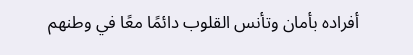أفراده بأمان وتأنس القلوب دائمًا معًا في وطنهم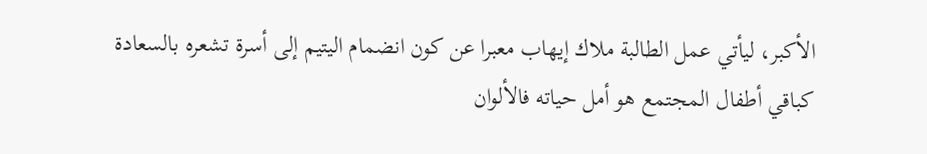الأكبر، ليأتي عمل الطالبة ملاك إيهاب معبرا عن كون انضمام اليتيم إلى أسرة تشعره بالسعادة كباقي أطفال المجتمع هو أمل حياته فالألوان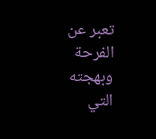تعبر عن الفرحة وبهجته التي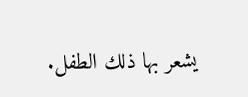يشعر بها ذلك الطفل.